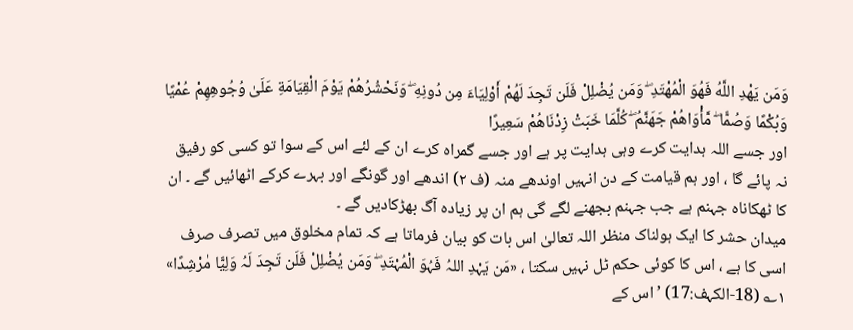وَمَن يَهْدِ اللَّهُ فَهُوَ الْمُهْتَدِ ۖ وَمَن يُضْلِلْ فَلَن تَجِدَ لَهُمْ أَوْلِيَاءَ مِن دُونِهِ ۖ وَنَحْشُرُهُمْ يَوْمَ الْقِيَامَةِ عَلَىٰ وُجُوهِهِمْ عُمْيًا وَبُكْمًا وَصُمًّا ۖ مَّأْوَاهُمْ جَهَنَّمُ ۖ كُلَّمَا خَبَتْ زِدْنَاهُمْ سَعِيرًا
اور جسے اللہ ہدایت کرے وہی ہدایت پر ہے اور جسے گمراہ کرے ان کے لئے اس کے سوا تو کسی کو رفیق نہ پائے گا ، اور ہم قیامت کے دن انہیں اوندھے منہ (ف ٢) اندھے اور گونگے اور بہرے کرکے اٹھائیں گے ۔ ان کا ٹھکاناہ جہنم ہے جب جہنم بجھنے لگے گی ہم ان پر زیادہ آگ بھڑکادیں گے ۔
میدان حشر کا ایک ہولناک منظر اللہ تعالیٰ اس بات کو بیان فرماتا ہے کہ تمام مخلوق میں تصرف صرف اسی کا ہے ، اس کا کوئی حکم ٹل نہیں سکتا ، «مَن یَہْدِ اللہُ فَہُوَ الْمُہْتَدِ ۖ وَمَن یُضْلِلْ فَلَن تَجِدَ لَہُ وَلِیًّا مٰرْشِدًا» ۱؎ (18-الکہف:17) ’ اس کے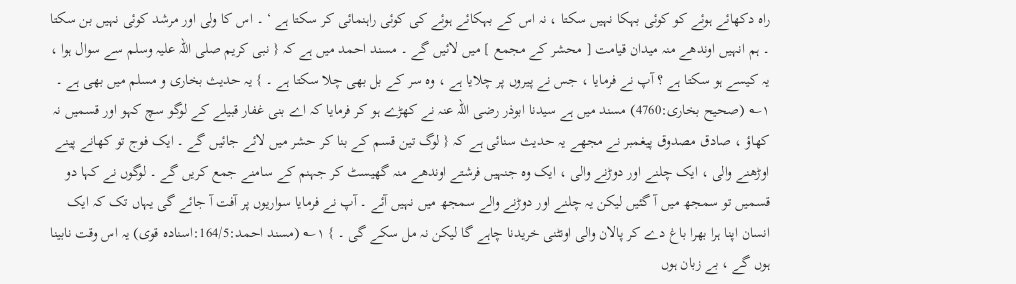راہ دکھائے ہوئے کو کوئی بہکا نہیں سکتا ، نہ اس کے بہکائے ہوئے کی کوئی راہنمائی کر سکتا ہے ‘ ۔ اس کا ولی اور مرشد کوئی نہیں بن سکتا ۔ ہم انہیں اوندھے منہ میدان قیامت [ محشر کے مجمع ] میں لائیں گے ۔ مسند احمد میں ہے کہ { نبی کریم صلی اللہ علیہ وسلم سے سوال ہوا ، یہ کیسے ہو سکتا ہے ؟ آپ نے فرمایا ، جس نے پیروں پر چلایا ہے ، وہ سر کے بل بھی چلا سکتا ہے ۔ } یہ حدیث بخاری و مسلم میں بھی ہے ۔ ۱؎ (صحیح بخاری:4760) مسند میں ہے سیدنا ابوذر رضی اللہ عنہ نے کھڑے ہو کر فرمایا کہ اے بنی غفار قبیلے کے لوگو سچ کہو اور قسمیں نہ کھاؤ ، صادق مصدوق پیغمبر نے مجھے یہ حدیث سنائی ہے کہ { لوگ تین قسم کے بنا کر حشر میں لائے جائیں گے ۔ ایک فوج تو کھانے پینے اوڑھنے والی ، ایک چلنے اور دوڑنے والی ، ایک وہ جنہیں فرشتے اوندھے منہ گھیسٹ کر جہنم کے سامنے جمع کریں گے ۔ لوگوں نے کہا دو قسمیں تو سمجھ میں آ گئیں لیکن یہ چلنے اور دوڑنے والے سمجھ میں نہیں آئے ۔ آپ نے فرمایا سواریوں پر آفت آ جائے گی یہاں تک کہ ایک انسان اپنا ہرا بھرا باغ دے کر پالان والی اونٹنی خریدنا چاہے گا لیکن نہ مل سکے گی ۔ } ۱؎ (مسند احمد:164/5:اسنادہ قوی) یہ اس وقت نابینا ہوں گے ، بے زبان ہوں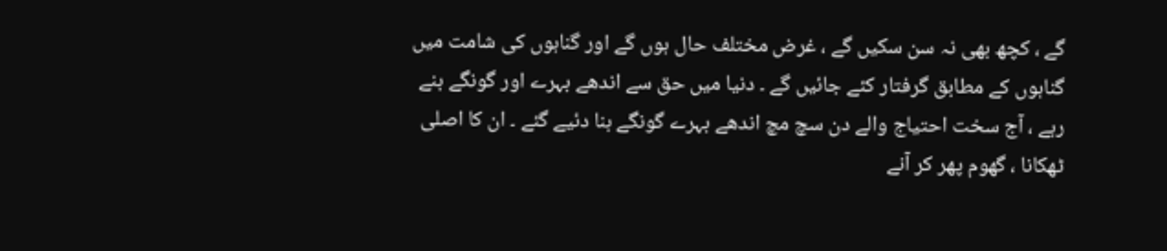گے ، کچھ بھی نہ سن سکیں گے ، غرض مختلف حال ہوں گے اور گناہوں کی شامت میں گناہوں کے مطابق گرفتار کئے جائیں گے ۔ دنیا میں حق سے اندھے بہرے اور گونگے بنے رہے ، آج سخت احتیاج والے دن سچ مچ اندھے بہرے گونگے بنا دئیے گئے ۔ ان کا اصلی ٹھکانا ، گھوم پھر کر آنے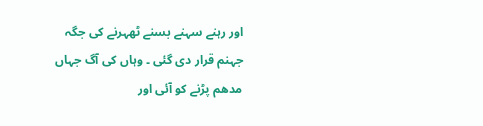اور رہنے سہنے بسنے ٹھہرنے کی جگہ جہنم قرار دی گئی ۔ وہاں کی آگ جہاں مدھم پڑنے کو آئی اور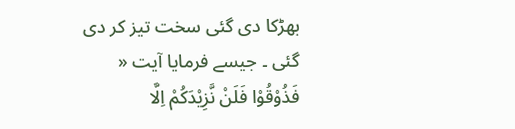بھڑکا دی گئی سخت تیز کر دی گئی ۔ جیسے فرمایا آیت « فَذُوْقُوْا فَلَنْ نَّزِیْدَکُمْ اِلَّا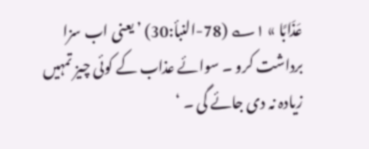عَذَابًا » ۱؎ (78-النبأ:30) ’ یعنی اب سزا برداشت کرو ۔ سوائے عذاب کے کوئی چیز تمہیں زیادہ نہ دی جائے گی ۔ ‘